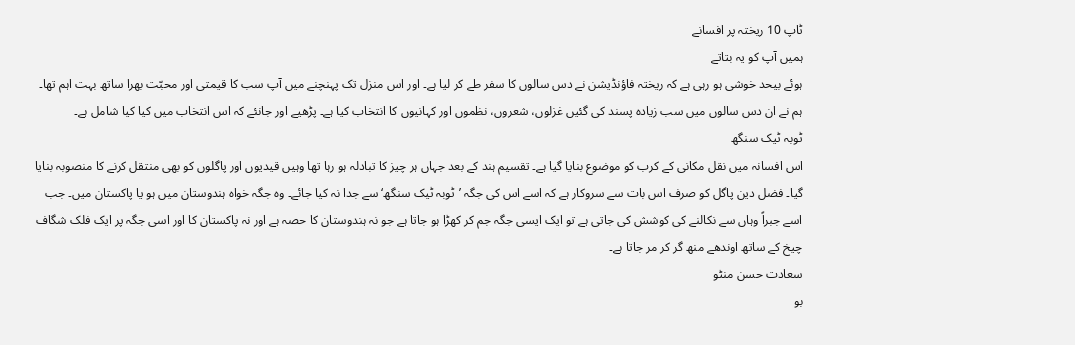ٹاپ 10 ریختہ پر افسانے
ہمیں آپ کو یہ بتاتے
ہوئے بیحد خوشی ہو رہی ہے کہ ریختہ فاؤنڈیشن نے دس سالوں کا سفر طے کر لیا ہے۔ اور اس منزل تک پہنچنے میں آپ سب کا قیمتی اور محبّت بھرا ساتھ بہت اہم تھا۔ ہم نے ان دس سالوں میں سب زیادہ پسند کی گئیں غزلوں، شعروں، نظموں اور کہانیوں کا انتخاب کیا ہے۔ پڑھیے اور جانئے کہ اس انتخاب میں کیا کیا شامل ہے۔
ٹوبہ ٹیک سنگھ
اس افسانہ میں نقل مکانی کے کرب کو موضوع بنایا گیا ہے۔ تقسیم ہند کے بعد جہاں ہر چیز کا تبادلہ ہو رہا تھا وہیں قیدیوں اور پاگلوں کو بھی منتقل کرنے کا منصوبہ بنایا گیا۔ فضل دین پاگل کو صرف اس بات سے سروکار ہے کہ اسے اس کی جگہ ’ٹوبہ ٹیک سنگھ‘ سے جدا نہ کیا جائے۔ وہ جگہ خواہ ہندوستان میں ہو یا پاکستان میں۔ جب اسے جبراً وہاں سے نکالنے کی کوشش کی جاتی ہے تو ایک ایسی جگہ جم کر کھڑا ہو جاتا ہے جو نہ ہندوستان کا حصہ ہے اور نہ پاکستان کا اور اسی جگہ پر ایک فلک شگاف چیخ کے ساتھ اوندھے منھ گر کر مر جاتا ہے۔
سعادت حسن منٹو
بو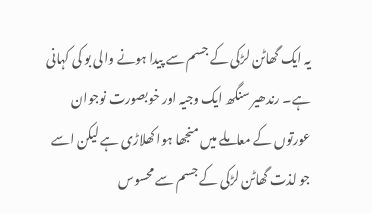یہ ایک گھاٹن لڑکی کے جسم سے پیدا ہونے والی بو کی کہانی ہے۔ رندھیر سنگھ ایک وجیہ اور خوبصورت نوجوان عورتوں کے معاملے میں منجھا ہوا کھلاڑی ہے لیکن اسے جو لذت گھاٹن لڑکی کے جسم سے محسوس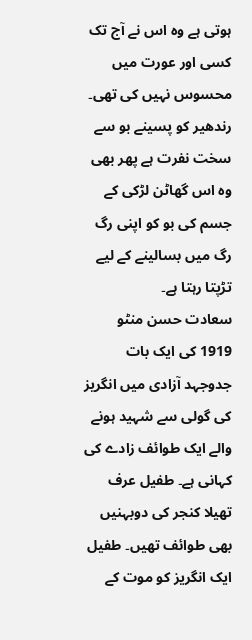ہوتی ہے وہ اس نے آج تک کسی اور عورت میں محسوس نہیں کی تھی۔ رندھیر کو پسینے بو سے سخت نفرت ہے پھر بھی وہ اس گھاٹن لڑکی کے جسم کی بو کو اپنی رگ رگ میں بسالینے کے لیے تڑپتا رہتا ہے۔
سعادت حسن منٹو
1919 کی ایک بات
جدوجہد آزادی میں انگریز کی گولی سے شہید ہونے والے ایک طوائف زادے کی کہانی ہے۔ طفیل عرف تھیلا کنجر کی دوبہنیں بھی طوائف تھیں۔ طفیل ایک انگریز کو موت کے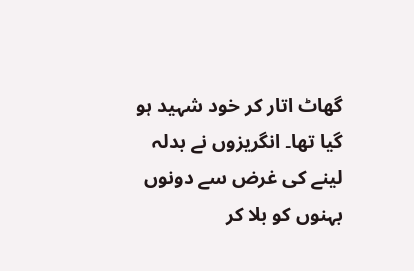گھاٹ اتار کر خود شہید ہو گیا تھا۔ انگریزوں نے بدلہ لینے کی غرض سے دونوں بہنوں کو بلا کر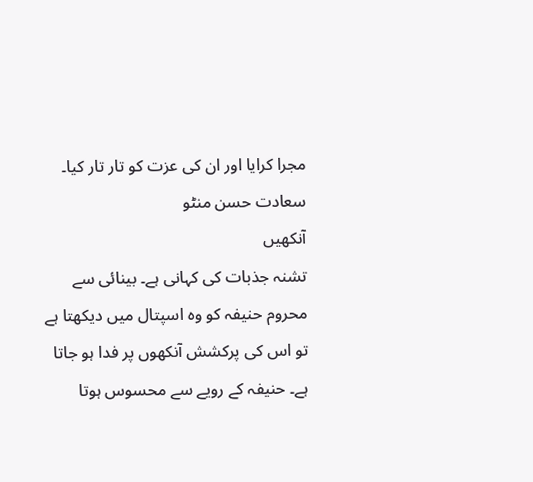مجرا کرایا اور ان کی عزت کو تار تار کیا۔
سعادت حسن منٹو
آنکھیں
تشنہ جذبات کی کہانی ہے۔ بینائی سے محروم حنیفہ کو وہ اسپتال میں دیکھتا ہے تو اس کی پرکشش آنکھوں پر فدا ہو جاتا ہے۔ حنیفہ کے رویے سے محسوس ہوتا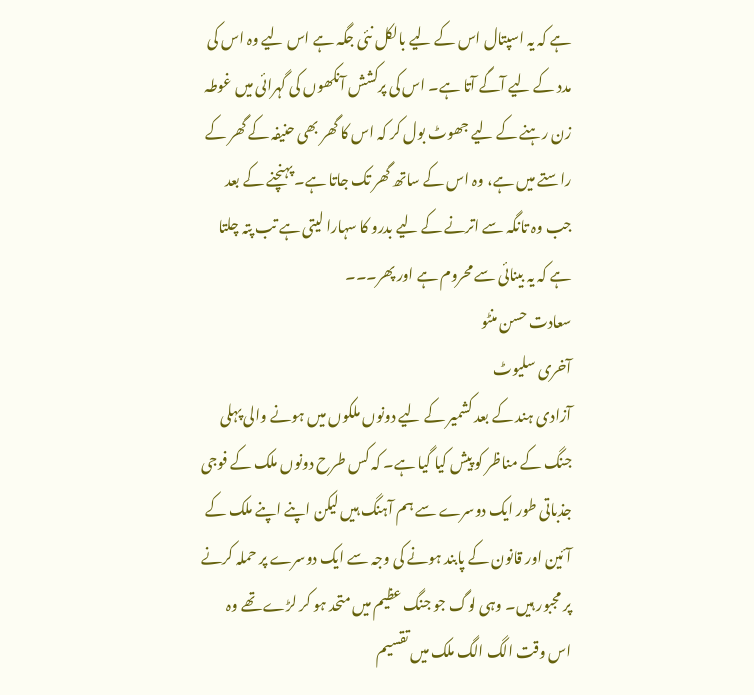ہے کہ یہ اسپتال اس کے لیے بالکل نئی جگہ ہے اس لیے وہ اس کی مدد کے لیے آگے آتا ہے۔ اس کی پرکشش آنکھوں کی گہرائی میں غوطہ زن رہنے کے لیے جھوٹ بول کر کہ اس کا گھر بھی حنیفہ کے گھر کے راستے میں ہے، وہ اس کے ساتھ گھر تک جاتا ہے۔ پہنچنے کے بعد جب وہ تانگہ سے اترنے کے لیے بدرو کا سہارا لیتی ہے تب پتہ چلتا ہے کہ یہ بینائی سے محروم ہے اور پھر۔۔۔
سعادت حسن منٹو
آخری سلیوٹ
آزادی ہند کے بعد کشمیر کے لیے دونوں ملکوں میں ہونے والی پہلی جنگ کے مناظر کو پیش کیا گیا ہے۔ کہ کس طرح دونوں ملک کے فوجی جذباتی طور ایک دوسرے سے ہم آہنگ ہیں لیکن اپنے اپنے ملک کے آئین اور قانون کے پابند ہونے کی وجہ سے ایک دوسرے پر حملہ کرنے پر مجبور ہیں۔ وہی لوگ جو جنگ عظیم میں متحد ہو کر لڑے تھے وہ اس وقت الگ الگ ملک میں تقسیم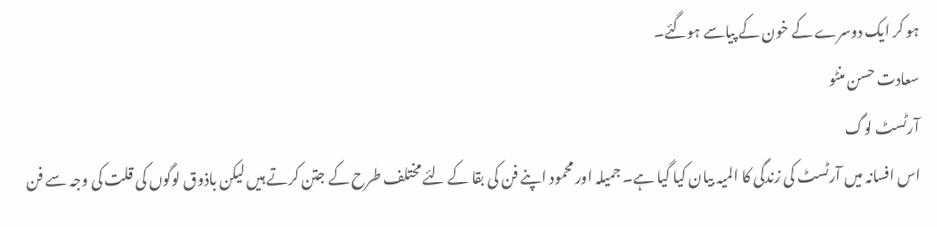ہو کر ایک دوسرے کے خون کے پیاسے ہوگئے۔
سعادت حسن منٹو
آرٹسٹ لوگ
اس افسانہ میں آرٹسٹ کی زندگی کا المیہ بیان کیا گیا ہے۔ جمیلہ اور محمود اپنے فن کی بقا کے لئے مختلف طرح کے جتن کرتے ہیں لیکن باذوق لوگوں کی قلت کی وجہ سے فن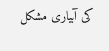کی آبیاری مشکل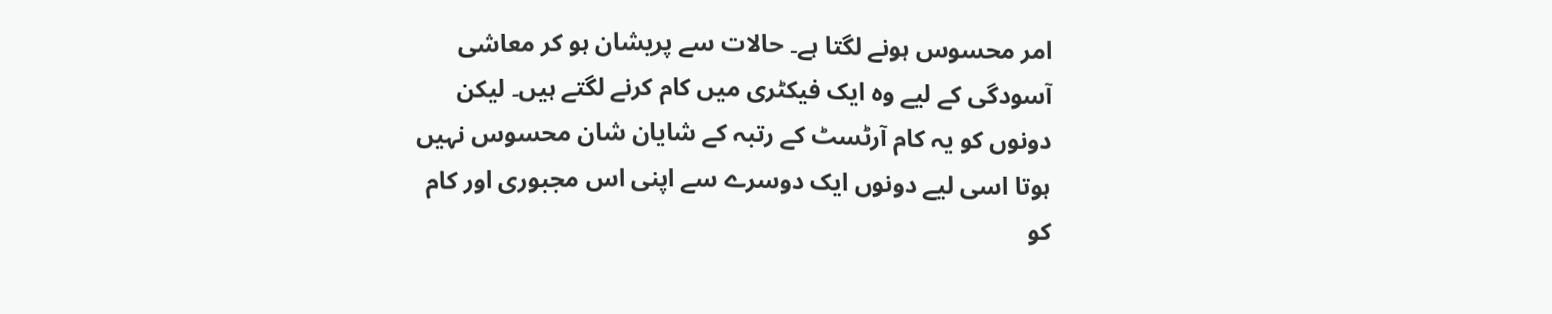امر محسوس ہونے لگتا ہے۔ حالات سے پریشان ہو کر معاشی آسودگی کے لیے وہ ایک فیکٹری میں کام کرنے لگتے ہیں۔ لیکن دونوں کو یہ کام آرٹسٹ کے رتبہ کے شایان شان محسوس نہیں ہوتا اسی لیے دونوں ایک دوسرے سے اپنی اس مجبوری اور کام کو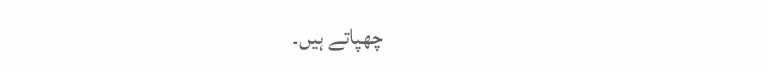چھپاتے ہیں۔